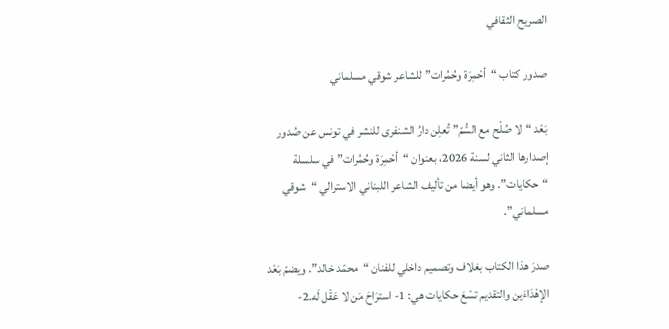الصريح الثقافي

صدور كتاب “أحْمِرَة وحُمُرات” للشاعر شوقي مسلماني

بَعْد “لا صُلْح مع السُّمّ” تُعلِن دارُ الشنفرى للنشر في تونس عن صُدور إصدارها الثاني لسنة 2026، بعنوان “أحْمِرَة وحُمُرات” في سلسلة “حكايات”. وهو أيضا من تأليف الشاعر اللبناني الاسترالي “شوقي مسلماني”.

صدرَ هذا الكتاب بغلاف وتصميم داخلي للفنان “محمّد خالد”. ويضمّ بَعْد الإهْدَاءَين والتقديم تسْعَ حكايات هي: 1- استرَاحَ مَن لا عَقْل لَه.2-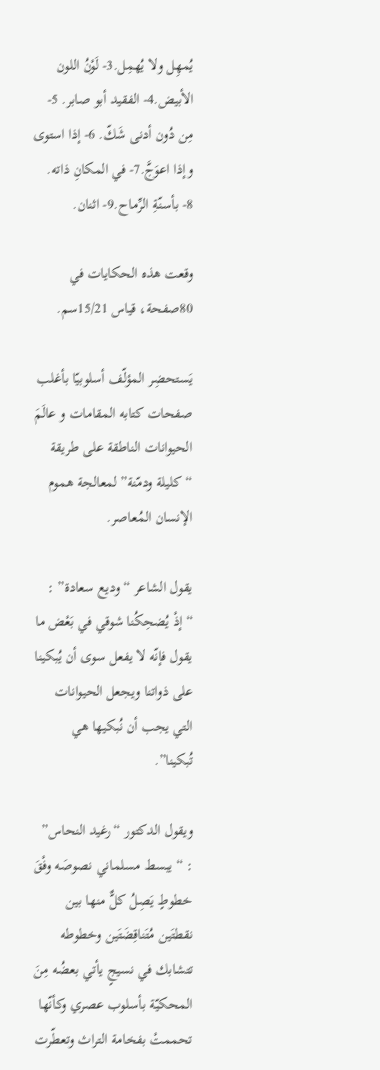يُمهِل ولا يُهمِل.3- لَوْنُ اللون الأبيض.4- الفقيد أبو صابر. 5- مِن دُون أدنى شَكّ. 6- إذا استوى وإذا اعوَجَّ.7- في المكانِ ذاته. 8- بأسنّةِ الرِّماح.9- اثنان.

وقعت هذه الحكايات في 80صفحة، قياس 15/21سم.

يَستحضِر المؤلّف أسلوبيّا بأغلب صفحات كتابه المقامات و عالَمَ الحيوانات الناطقة على طريقة “كليلة ودمّنة” لمعالجة هموم الإنسان المُعاصر.

يقول الشاعر “وديع سعادة” : “إذْ يُضحِكُنا شوقي في بَعْض ما يقول فإنّه لا يفعل سوى أن يُبكينا على ذواتنا ويجعل الحيوانات التي يجب أن نُبكيها هي تُبكينا”.

ويقول الدكتور “رغيد النحاس” : “يبسط مسلماني نصوصَه وفْقَ خطوطٍ يَصِلُ كلٌّ منها بين نقطتَين مُتَناقِضَتَين وخطوطه تتشابك في نسيجٍ يأتي بعضُه مِنَ المحكيّة بأسلوب عصري وكأنّها تحممتْ بفخامة التراث وتعطّرت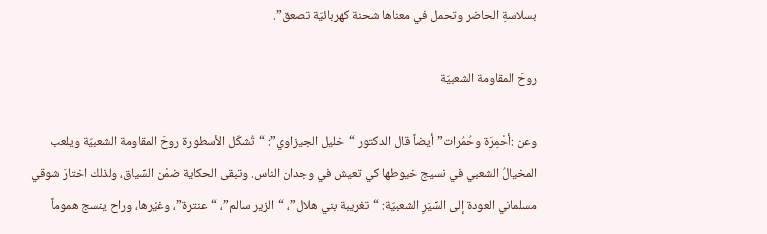بسلاسةِ الحاضر وتحمل في معناها شحنة كهربائيّة تصعق”.

روحَ المقاومة الشعبيّة

وعن :أحْمِرَة وحُمُرات” أيضاً قال الدكتور “خليل الجيزاوي”: “تُشكّل الأسطورة روحَ المقاومة الشعبيّة ويلعب المخيالُ الشعبي في نسيج خيوطها كي تعيش في وجدان الناس. وتبقى الحكاية ضمْن السِّياق، ولذلك اختارَ شوقي مسلماني العودة إلى السِّيَرِ الشعبيّة: “تغريبة بني هلال”، “الزير سالم”، “عنترة”، وغيْرها، وراح ينسج هموماً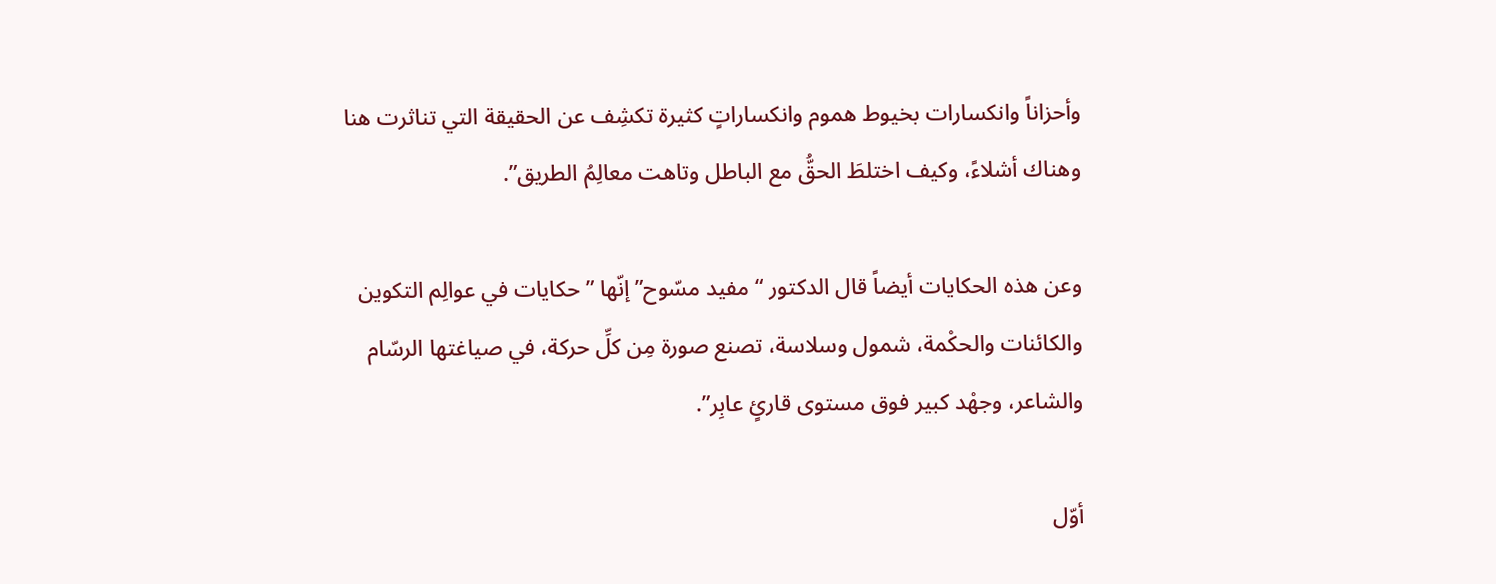وأحزاناً وانكسارات بخيوط هموم وانكساراتٍ كثيرة تكشِف عن الحقيقة التي تناثرت هنا وهناك أشلاءً، وكيف اختلطَ الحقُّ مع الباطل وتاهت معالِمُ الطريق”.

وعن هذه الحكايات أيضاً قال الدكتور “مفيد مسّوح” إنّها ” حكايات في عوالِم التكوين والكائنات والحكْمة، شمول وسلاسة، تصنع صورة مِن كلِّ حركة، في صياغتها الرسّام والشاعر، وجهْد كبير فوق مستوى قارئٍ عابِر”.

أوّل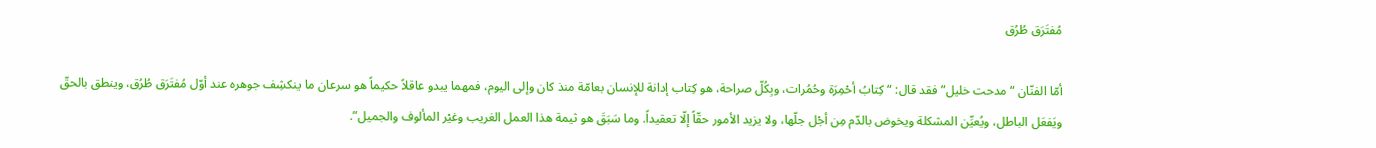مُفتَرَق طُرُق

أمّا الفنّان “مدحت خليل” فقد قال: “كِتابُ أحْمِرَة وحُمُرات، وبِكُلّ صراحة، هو كِتاب إدانة للإنسان بعامّة منذ كان وإلى اليوم، فمهما يبدو عاقلاً حكيماً هو سرعان ما ينكشِف جوهره عند أوّل مُفتَرَق طُرُق، وينطق بالحقّ ويَفعَل الباطل، ويُعيِّن المشكلة ويخوض بالدّم مِن أجْل جلّها، ولا يزيد الأمور حقّاً إلّا تعقيداً. وما سَبَقَ هو ثيمة هذا العمل الغريب وغيْر المألوف والجميل”.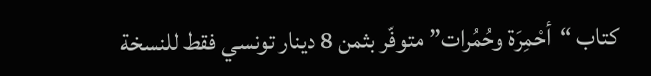كتاب “أحْمِرَة وحُمُرات” متوفّر بثمن 8 دينار تونسي فقط للنسخة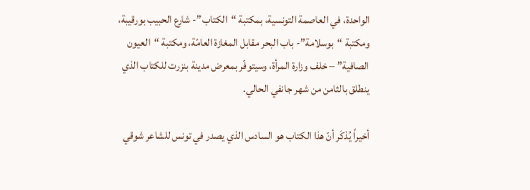الواحدة، في العاصمة التونسية، بمكتبة “الكتاب”- شارع الحبيب بورقيبة، ومكتبة “بوسلامة”- باب البحر مقابل المغازة العامّة، ومكتبة “العيون الصافية” – خلف وزارة المرأة، وسيتوفّر بمعرض مدينة بنزرت للكتاب الذي ينطلق بالثامن من شهر جانفي الحالي.

أخيراً يُذكَر أنّ هذا الكتاب هو السادس الذي يصدر في تونس للشاعر شوقي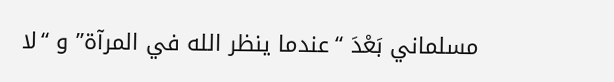مسلماني بَعْدَ “عندما ينظر الله في المرآة” و “لا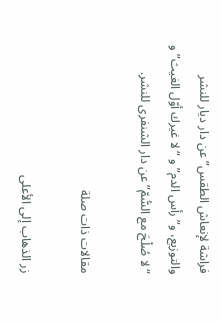فراشة لإنعاش الطقس” عن دار ديار للنشر والتوزيع، و”رأس الدم” و “لا غيرك أوّل الغيث” و “لا صُلْحَ مع السُّمّ” عن دار الشنفرى للنشر.

مقالات ذات صلة

زر الذهاب إلى الأعلى